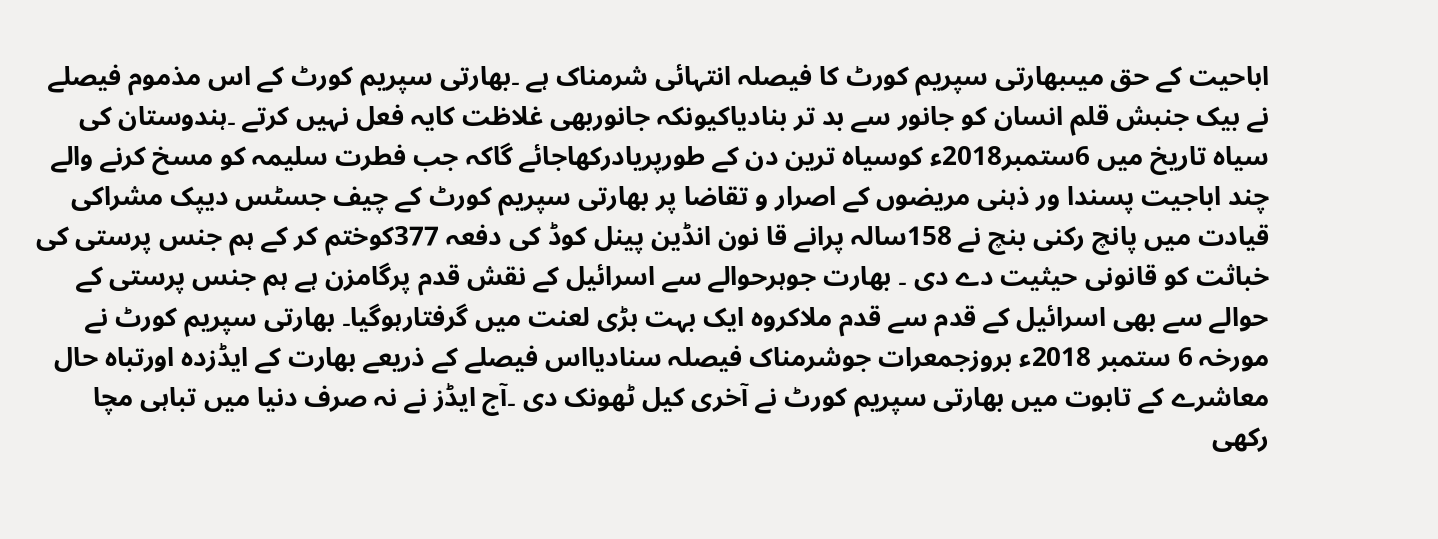اباحیت کے حق میںبھارتی سپریم کورٹ کا فیصلہ انتہائی شرمناک ہے ۔بھارتی سپریم کورٹ کے اس مذموم فیصلے نے بیک جنبش قلم انسان کو جانور سے بد تر بنادیاکیونکہ جانوربھی غلاظت کایہ فعل نہیں کرتے ۔ہندوستان کی سیاہ تاریخ میں 6ستمبر2018ء کوسیاہ ترین دن کے طورپریادرکھاجائے گاکہ جب فطرت سلیمہ کو مسخ کرنے والے چند اباجیت پسندا ور ذہنی مریضوں کے اصرار و تقاضا پر بھارتی سپریم کورٹ کے چیف جسٹس دیپک مشراکی قیادت میں پانچ رکنی بنچ نے 158سالہ پرانے قا نون انڈین پینل کوڈ کی دفعہ 377کوختم کر کے ہم جنس پرستی کی خباثت کو قانونی حیثیت دے دی ۔ بھارت جوہرحوالے سے اسرائیل کے نقش قدم پرگامزن ہے ہم جنس پرستی کے حوالے سے بھی اسرائیل کے قدم سے قدم ملاکروہ ایک بہت بڑی لعنت میں گرفتارہوگیا۔ بھارتی سپریم کورٹ نے مورخہ 6 ستمبر 2018ء بروزجمعرات جوشرمناک فیصلہ سنادیااس فیصلے کے ذریعے بھارت کے ایڈزدہ اورتباہ حال معاشرے کے تابوت میں بھارتی سپریم کورٹ نے آخری کیل ٹھونک دی ۔آج ایڈز نے نہ صرف دنیا میں تباہی مچا رکھی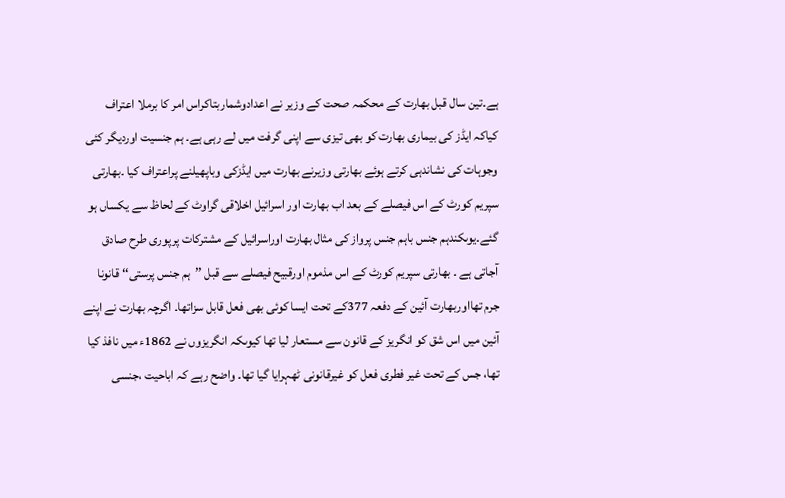ہے۔تین سال قبل بھارت کے محکمہ صحت کے وزیر نے اعدادوشماربتاکراس امر کا برملا اعتراف کیاکہ ایڈز کی بیماری بھارت کو بھی تیزی سے اپنی گرفت میں لے رہی ہے۔ ہم جنسیت اوردیگر کئی وجوہات کی نشاندہی کرتے ہوئے بھارتی وزیرنے بھارت میں ایڈزکی وباپھیلنے پراعتراف کیا ۔بھارتی سپریم کورٹ کے اس فیصلے کے بعد اب بھارت اور اسرائیل اخلاقی گراوٹ کے لحاظ سے یکساں ہو گئے۔یوںکندہم جنس باہم جنس پرواز کی مثال بھارت اوراسرائیل کے مشترکات پرپوری طرح صادق آجاتی ہے ۔ بھارتی سپریم کورٹ کے اس مذموم اورقبیح فیصلے سے قبل ’’ہم جنس پرستی‘‘ قانونا جرم تھااوربھارت آئین کے دفعہ 377کے تحت ایسا کوئی بھی فعل قابل سزاتھا۔ اگرچہ بھارت نے اپنے آئین میں اس شق کو انگریز کے قانون سے مستعار لیا تھا کیوںکہ انگریزوں نے 1862ء میں نافذ کیا تھا، جس کے تحت غیر فطری فعل کو غیرقانونی ٹھہرایا گیا تھا۔ واضح رہے کہ اباحیت ،جنسی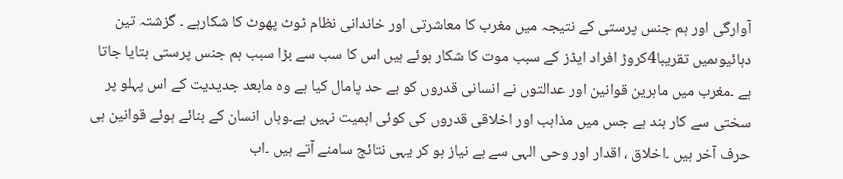آوارگی اور ہم جنس پرستی کے نتیجہ میں مغرب کا معاشرتی اور خاندانی نظام ٹوٹ پھوٹ کا شکارہے ۔ گزشتہ تین دہائیوںمیں تقریبا4کروڑ افراد ایڈز کے سبب موت کا شکار ہوئے ہیں اس کا سب سے بڑا سبب ہم جنس پرستی بتایا جاتا ہے ۔مغرب میں ماہرین قوانین اور عدالتوں نے انسانی قدروں کو بے حد پامال کیا ہے وہ مابعد جدیدیت کے اس پہلو پر سختی سے کار بند ہے جس میں مذاہب اور اخلاقی قدروں کی کوئی اہمیت نہیں ہے۔وہاں انسان کے بنائے ہوئے قوانین ہی حرف آخر ہیں ۔اخلاق ، اقدار اور وحی الہی سے بے نیاز ہو کر یہی نتائج سامنے آتے ہیں ۔اب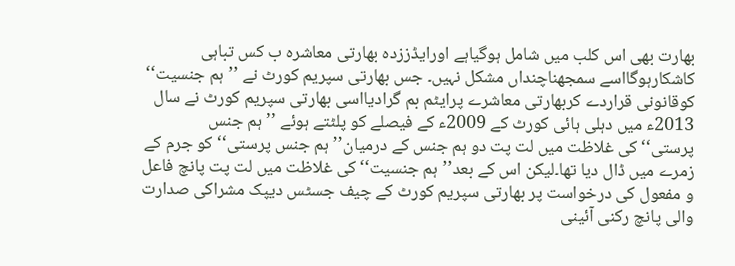بھارت بھی اس کلب میں شامل ہوگیاہے اورایڈززدہ بھارتی معاشرہ ب کس تباہی کاشکارہوگااسے سمجھناچنداں مشکل نہیں۔ جس بھارتی سپریم کورٹ نے ’’ہم جنسیت‘‘ کوقانونی قراردے کربھارتی معاشرے پرایٹم بم گرادیااسی بھارتی سپریم کورٹ نے سال 2013ء میں دہلی ہائی کورٹ کے 2009ء کے فیصلے کو پلٹتے ہوئے ’’ہم جنس پرستی‘‘کی غلاظت میں لت پت دو ہم جنس کے درمیان’’ہم جنس پرستی‘‘ کو جرم کے زمرے میں ڈال دیا تھا۔لیکن اس کے بعد’’ہم جنسیت‘‘کی غلاظت میں لت پت پانچ فاعل و مفعول کی درخواست پر بھارتی سپریم کورٹ کے چیف جسٹس دیپک مشراکی صدارت والی پانچ رکنی آئینی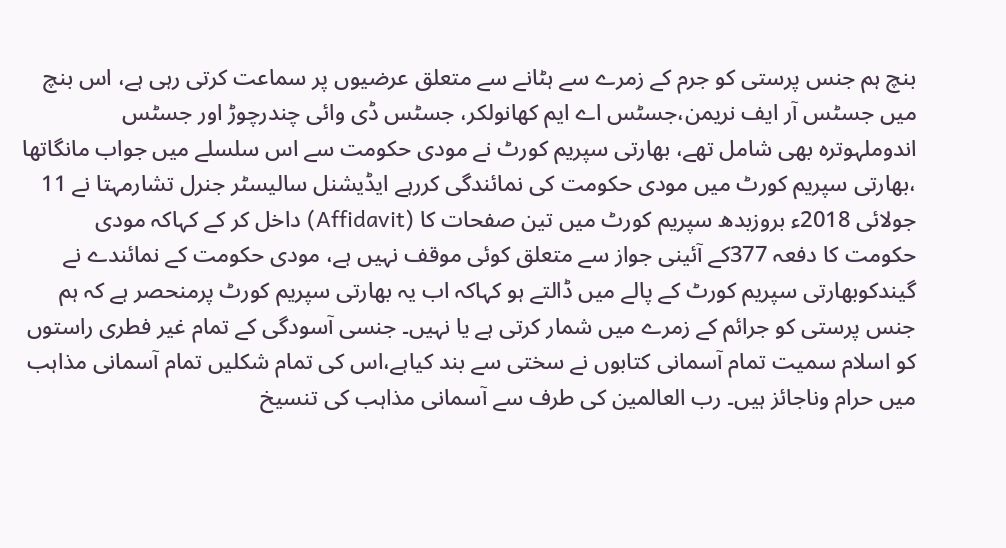بنچ ہم جنس پرستی کو جرم کے زمرے سے ہٹانے سے متعلق عرضیوں پر سماعت کرتی رہی ہے، اس بنچ میں جسٹس آر ایف نریمن،جسٹس اے ایم کھانولکر، جسٹس ڈی وائی چندرچوڑ اور جسٹس اندوملہوترہ بھی شامل تھے، بھارتی سپریم کورٹ نے مودی حکومت سے اس سلسلے میں جواب مانگاتھا ،بھارتی سپریم کورٹ میں مودی حکومت کی نمائندگی کررہے ایڈیشنل سالیسٹر جنرل تشارمہتا نے 11 جولائی 2018ء بروزبدھ سپریم کورٹ میں تین صفحات کا (Affidavit) داخل کر کے کہاکہ مودی حکومت کا دفعہ 377کے آئینی جواز سے متعلق کوئی موقف نہیں ہے، مودی حکومت کے نمائندے نے گیندکوبھارتی سپریم کورٹ کے پالے میں ڈالتے ہو کہاکہ اب یہ بھارتی سپریم کورٹ پرمنحصر ہے کہ ہم جنس پرستی کو جرائم کے زمرے میں شمار کرتی ہے یا نہیں۔ جنسی آسودگی کے تمام غیر فطری راستوں کو اسلام سمیت تمام آسمانی کتابوں نے سختی سے بند کیاہے،اس کی تمام شکلیں تمام آسمانی مذاہب میں حرام وناجائز ہیں۔ رب العالمین کی طرف سے آسمانی مذاہب کی تنسیخ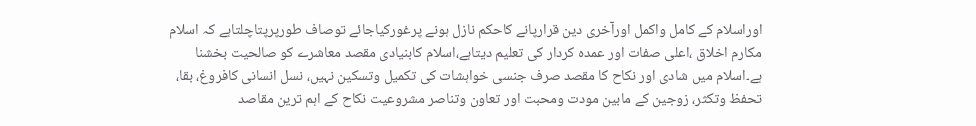اوراسلام کے کامل واکمل اورآخری دین قرارپانے کاحکم نازل ہونے پرغورکیاجائے توصاف طورپرپتاچلتاہے کہ اسلام مکارم اخلاق ،اعلی صفات اور عمدہ کردار کی تعلیم دیتاہے،اسلام کابنیادی مقصد معاشرے کو صالحیت بخشنا ہے۔اسلام میں شادی اور نکاح کا مقصد صرف جنسی خواہشات کی تکمیل وتسکین نہیں، نسل انسانی کافروغ، بقا، تحفظ وتکثر، زوجین کے مابین مودت ومحبت اور تعاون وتناصر مشروعیت نکاح کے اہم ترین مقاصد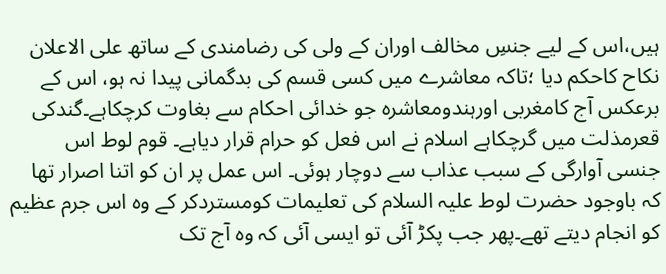ہیں،اس کے لیے جنسِ مخالف اوران کے ولی کی رضامندی کے ساتھ علی الاعلان نکاح کاحکم دیا ؛تاکہ معاشرے میں کسی قسم کی بدگمانی پیدا نہ ہو، اس کے برعکس آج کامغربی اورہندومعاشرہ جو خدائی احکام سے بغاوت کرچکاہے۔گندکی قعرمذلت میں گرچکاہے اسلام نے اس فعل کو حرام قرار دیاہے۔ قوم لوط اس جنسی آوارگی کے سبب عذاب سے دوچار ہوئی۔ اس عمل پر ان کو اتنا اصرار تھا کہ باوجود حضرت لوط علیہ السلام کی تعلیمات کومستردکر کے وہ اس جرم عظیم کو انجام دیتے تھے۔پھر جب پکڑ آئی تو ایسی آئی کہ وہ آج تک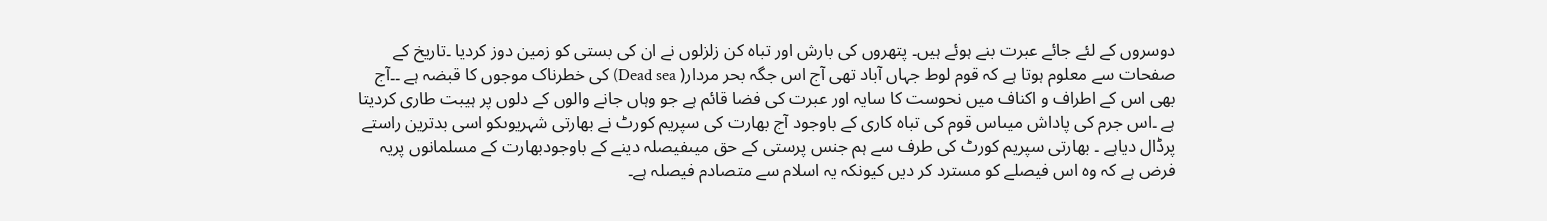دوسروں کے لئے جائے عبرت بنے ہوئے ہیں۔ پتھروں کی بارش اور تباہ کن زلزلوں نے ان کی بستی کو زمین دوز کردیا ۔تاریخ کے صفحات سے معلوم ہوتا ہے کہ قوم لوط جہاں آباد تھی آج اس جگہ بحر مردار( Dead sea) کی خطرناک موجوں کا قبضہ ہے ۔۔آج بھی اس کے اطراف و اکناف میں نحوست کا سایہ اور عبرت کی فضا قائم ہے جو وہاں جانے والوں کے دلوں پر ہیبت طاری کردیتا ہے ۔اس جرم کی پاداش میںاس قوم کی تباہ کاری کے باوجود آج بھارت کی سپریم کورٹ نے بھارتی شہریوںکو اسی بدترین راستے پرڈال دیاہے ۔ بھارتی سپریم کورٹ کی طرف سے ہم جنس پرستی کے حق میںفیصلہ دینے کے باوجودبھارت کے مسلمانوں پریہ فرض ہے کہ وہ اس فیصلے کو مسترد کر دیں کیونکہ یہ اسلام سے متصادم فیصلہ ہے۔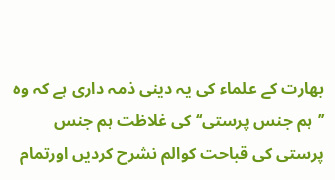بھارت کے علماء کی یہ دینی ذمہ داری ہے کہ وہ ’’ہم جنس پرستی‘‘کی غلاظت ہم جنس پرستی کی قباحت کوالم نشرح کردیں اورتمام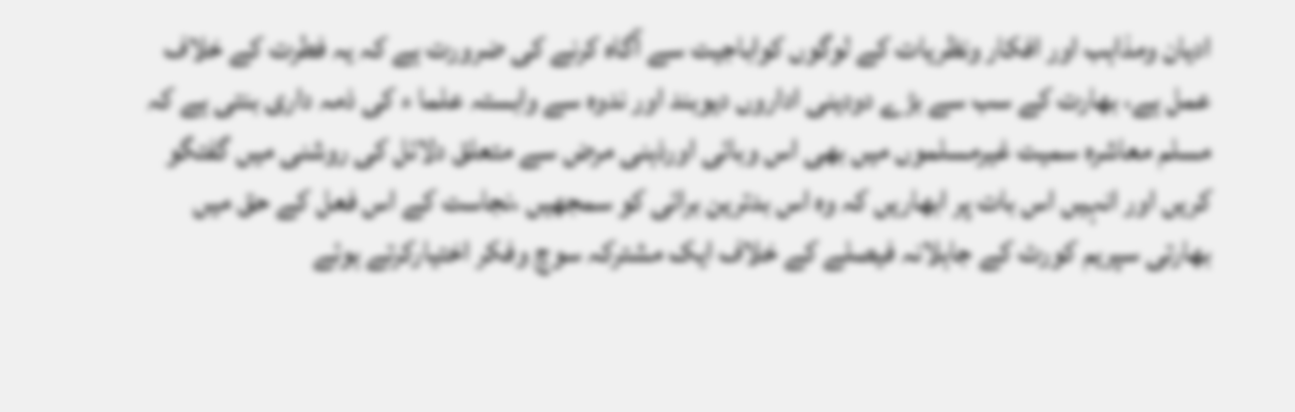ادیان ومذاہب اور افکار ونظریات کے لوگوں کواباجیت سے آگاہ کرنے کی ضرورت ہے کہ یہ فطرت کے خلاف عمل ہے، بھارت کے سب سے بڑے دودینی اداروں دیوبند اور ندوہ سے وابستہ علما ء کی ذمہ داری بنتی ہے کہ مسلم معاشرہ سمیت غیرمسلموں میں بھی اس وبائی اورذہنی مرض سے متعلق دلائل کی روشنی میں گفتگو کریں اور انہیں اس بات پر ابھاریں کہ وہ اس بدترین برائی کو سمجھیں ،نجاست کے اس فعل کے حق میں بھارتی سپریم کورٹ کے جاہلانہ فیصلے کے خلاف ایک مشترکہ سوچ وفکر اختیارکرتے ہوئے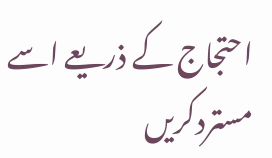احتجاج کے ذریعے اسے مستردکریں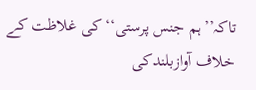تاکہ’’ہم جنس پرستی‘‘ کی غلاظت کے خلاف آوازبلندکی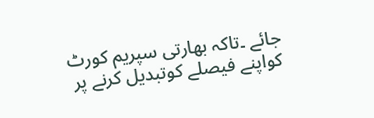جائے ۔تاکہ بھارتی سپریم کورٹ کواپنے فیصلے کوتبدیل کرنے پر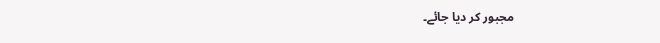مجبور کر دیا جائے۔